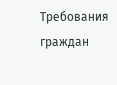Требования граждан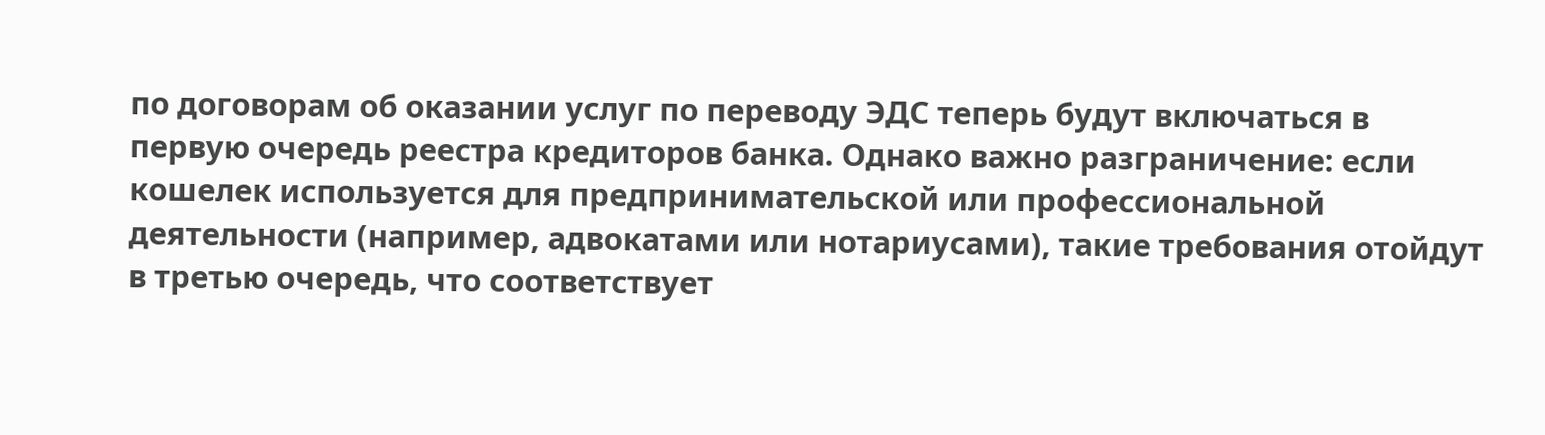по договорам об оказании услуг по переводу ЭДС теперь будут включаться в первую очередь реестра кредиторов банка. Однако важно разграничение: если кошелек используется для предпринимательской или профессиональной деятельности (например, адвокатами или нотариусами), такие требования отойдут в третью очередь, что соответствует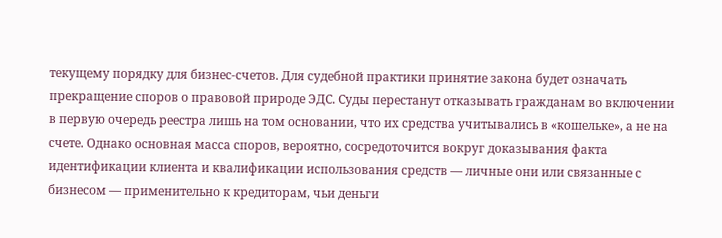текущему порядку для бизнес-счетов. Для судебной практики принятие закона будет означать прекращение споров о правовой природе ЭДС. Суды перестанут отказывать гражданам во включении в первую очередь реестра лишь на том основании, что их средства учитывались в «кошельке», а не на счете. Однако основная масса споров, вероятно, сосредоточится вокруг доказывания факта идентификации клиента и квалификации использования средств — личные они или связанные с бизнесом — применительно к кредиторам, чьи деньги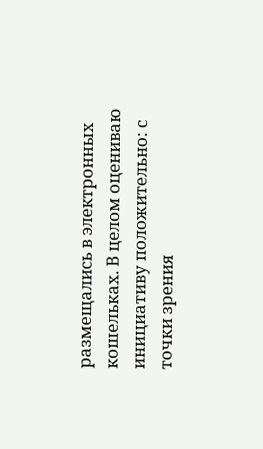размещались в электронных кошельках. В целом оцениваю инициативу положительно: с точки зрения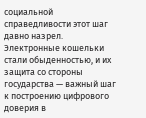социальной справедливости этот шаг давно назрел. Электронные кошельки стали обыденностью, и их защита со стороны государства — важный шаг к построению цифрового доверия в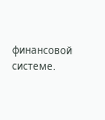финансовой системе.